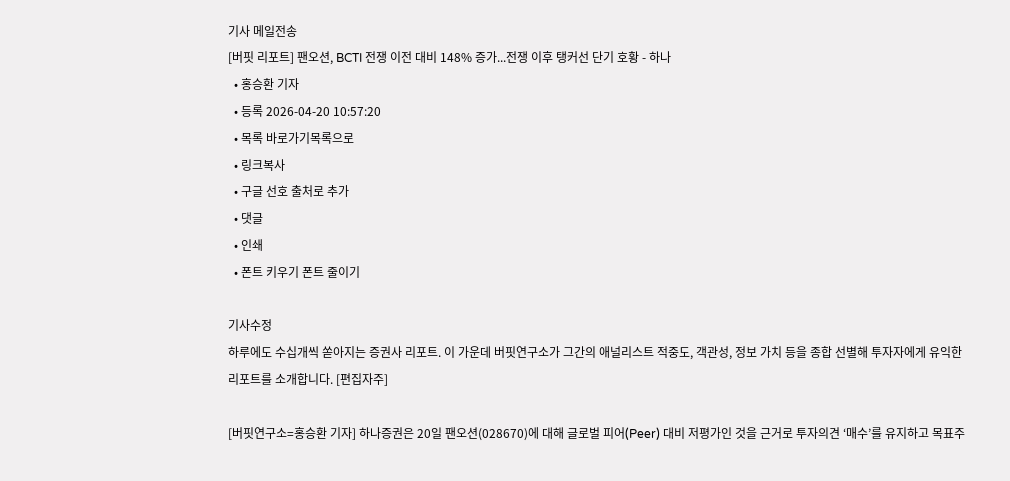기사 메일전송
[버핏 리포트] 팬오션, BCTI 전쟁 이전 대비 148% 증가...전쟁 이후 탱커선 단기 호황 - 하나
  • 홍승환 기자
  • 등록 2026-04-20 10:57:20
  • 목록 바로가기목록으로
  • 링크복사
  • 구글 선호 출처로 추가
  • 댓글
  • 인쇄
  • 폰트 키우기 폰트 줄이기

기사수정
하루에도 수십개씩 쏟아지는 증권사 리포트. 이 가운데 버핏연구소가 그간의 애널리스트 적중도, 객관성, 정보 가치 등을 종합 선별해 투자자에게 유익한 리포트를 소개합니다. [편집자주]

[버핏연구소=홍승환 기자] 하나증권은 20일 팬오션(028670)에 대해 글로벌 피어(Peer) 대비 저평가인 것을 근거로 투자의견 ‘매수’를 유지하고 목표주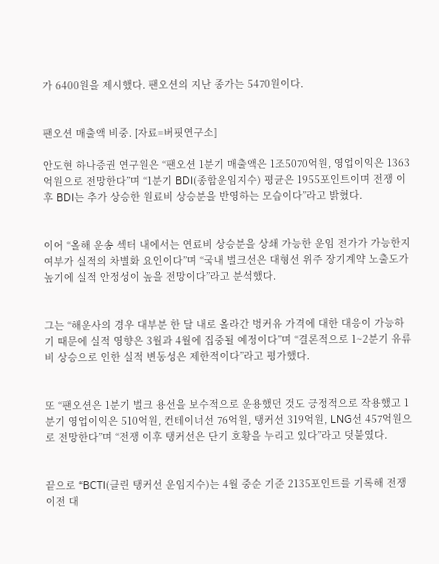가 6400원을 제시했다. 팬오션의 지난 종가는 5470원이다.


팬오션 매출액 비중. [자료=버핏연구소]

안도현 하나증권 연구원은 “팬오션 1분기 매출액은 1조5070억원, 영업이익은 1363억원으로 전망한다”며 “1분기 BDI(종합운임지수) 평균은 1955포인트이며 전쟁 이후 BDI는 추가 상승한 원료비 상승분을 반영하는 모습이다”라고 밝혔다.


이어 “올해 운송 섹터 내에서는 연료비 상승분을 상쇄 가능한 운임 전가가 가능한지 여부가 실적의 차별화 요인이다”며 “국내 벌크선은 대형선 위주 장기계약 노출도가 높기에 실적 안정성이 높을 전망이다”라고 분석했다.


그는 “해운사의 경우 대부분 한 달 내로 올라간 벙커유 가격에 대한 대응이 가능하기 때문에 실적 영향은 3월과 4월에 집중될 예정이다”며 “결론적으로 1~2분기 유류비 상승으로 인한 실적 변동성은 제한적이다”라고 평가했다.


또 “팬오션은 1분기 벌크 용선을 보수적으로 운용했던 것도 긍정적으로 작용했고 1분기 영업이익은 510억원, 컨테이너선 76억원, 탱커선 319억원, LNG선 457억원으로 전망한다”며 “전쟁 이후 탱커선은 단기 호황을 누리고 있다”라고 덧붙였다.


끝으로 “BCTI(클린 탱커선 운임지수)는 4월 중순 기준 2135포인트를 기록해 전쟁 이전 대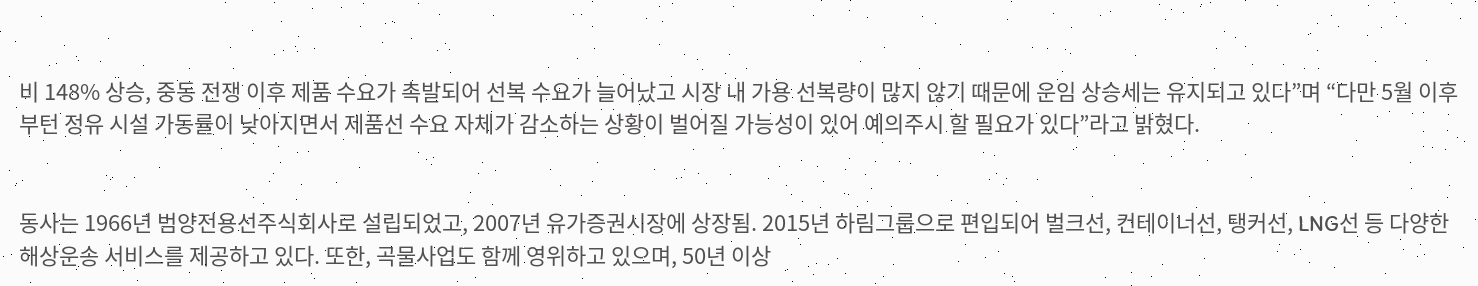비 148% 상승, 중동 전쟁 이후 제품 수요가 촉발되어 선복 수요가 늘어났고 시장 내 가용 선복량이 많지 않기 때문에 운임 상승세는 유지되고 있다”며 “다만 5월 이후부턴 정유 시설 가동률이 낮아지면서 제품선 수요 자체가 감소하는 상황이 벌어질 가능성이 있어 예의주시 할 필요가 있다”라고 밝혔다.


동사는 1966년 범양전용선주식회사로 설립되었고, 2007년 유가증권시장에 상장됨. 2015년 하림그룹으로 편입되어 벌크선, 컨테이너선, 탱커선, LNG선 등 다양한 해상운송 서비스를 제공하고 있다. 또한, 곡물사업도 함께 영위하고 있으며, 50년 이상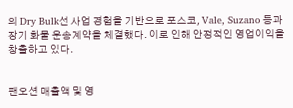의 Dry Bulk선 사업 경험을 기반으로 포스코, Vale, Suzano 등과 장기 화물 운송계약을 체결했다. 이로 인해 안정적인 영업이익을 창출하고 있다.


팬오션 매출액 및 영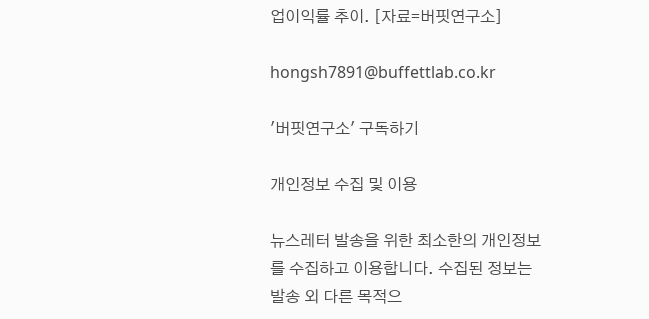업이익률 추이. [자료=버핏연구소]

hongsh7891@buffettlab.co.kr

'버핏연구소' 구독하기

개인정보 수집 및 이용

뉴스레터 발송을 위한 최소한의 개인정보를 수집하고 이용합니다. 수집된 정보는 발송 외 다른 목적으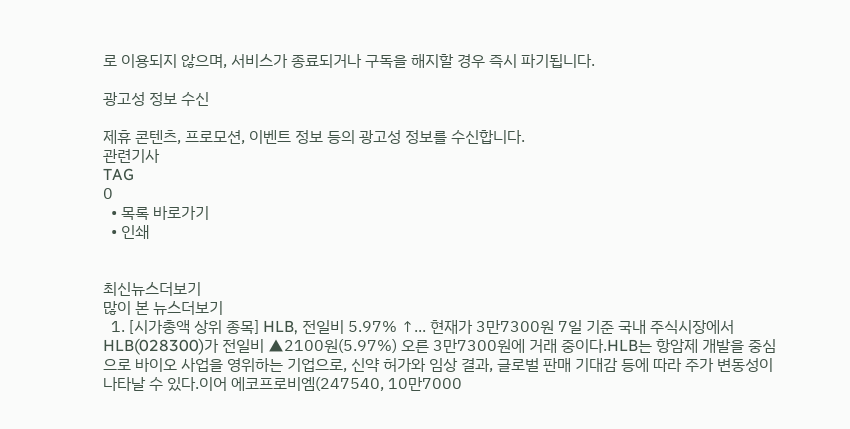로 이용되지 않으며, 서비스가 종료되거나 구독을 해지할 경우 즉시 파기됩니다.

광고성 정보 수신

제휴 콘텐츠, 프로모션, 이벤트 정보 등의 광고성 정보를 수신합니다.
관련기사
TAG
0
  • 목록 바로가기
  • 인쇄


최신뉴스더보기
많이 본 뉴스더보기
  1. [시가총액 상위 종목] HLB, 전일비 5.97% ↑... 현재가 3만7300원 7일 기준 국내 주식시장에서 HLB(028300)가 전일비 ▲2100원(5.97%) 오른 3만7300원에 거래 중이다.HLB는 항암제 개발을 중심으로 바이오 사업을 영위하는 기업으로, 신약 허가와 임상 결과, 글로벌 판매 기대감 등에 따라 주가 변동성이 나타날 수 있다.이어 에코프로비엠(247540, 10만7000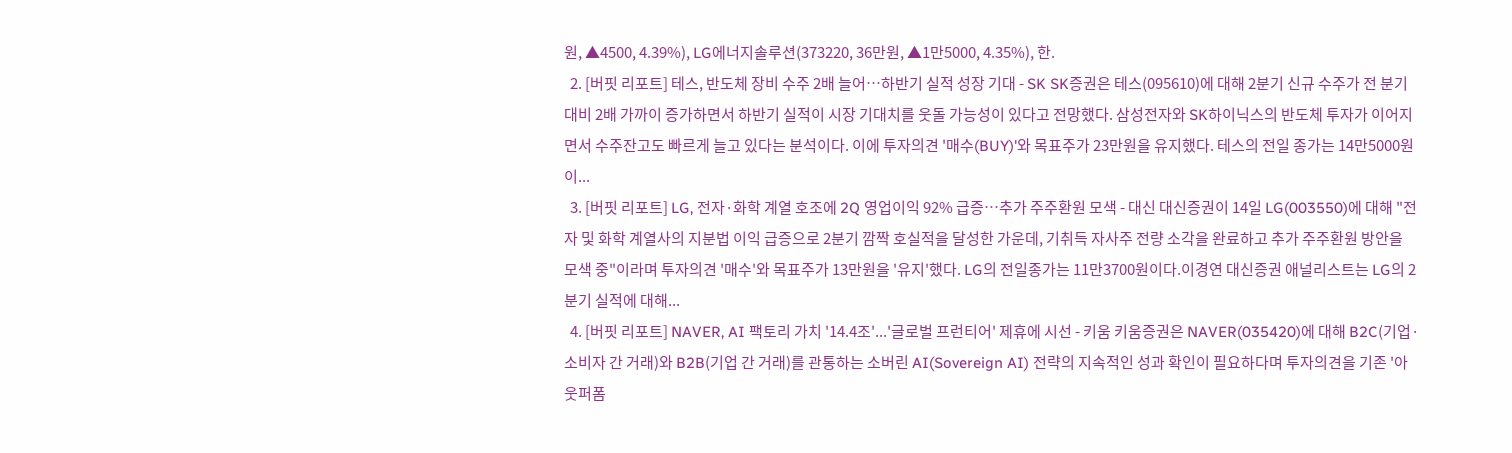원, ▲4500, 4.39%), LG에너지솔루션(373220, 36만원, ▲1만5000, 4.35%), 한.
  2. [버핏 리포트] 테스, 반도체 장비 수주 2배 늘어…하반기 실적 성장 기대 - SK SK증권은 테스(095610)에 대해 2분기 신규 수주가 전 분기 대비 2배 가까이 증가하면서 하반기 실적이 시장 기대치를 웃돌 가능성이 있다고 전망했다. 삼성전자와 SK하이닉스의 반도체 투자가 이어지면서 수주잔고도 빠르게 늘고 있다는 분석이다. 이에 투자의견 '매수(BUY)'와 목표주가 23만원을 유지했다. 테스의 전일 종가는 14만5000원이...
  3. [버핏 리포트] LG, 전자·화학 계열 호조에 2Q 영업이익 92% 급증…추가 주주환원 모색 - 대신 대신증권이 14일 LG(003550)에 대해 "전자 및 화학 계열사의 지분법 이익 급증으로 2분기 깜짝 호실적을 달성한 가운데, 기취득 자사주 전량 소각을 완료하고 추가 주주환원 방안을 모색 중"이라며 투자의견 '매수'와 목표주가 13만원을 '유지'했다. LG의 전일종가는 11만3700원이다.이경연 대신증권 애널리스트는 LG의 2분기 실적에 대해...
  4. [버핏 리포트] NAVER, AI 팩토리 가치 '14.4조'...'글로벌 프런티어' 제휴에 시선 - 키움 키움증권은 NAVER(035420)에 대해 B2C(기업·소비자 간 거래)와 B2B(기업 간 거래)를 관통하는 소버린 AI(Sovereign AI) 전략의 지속적인 성과 확인이 필요하다며 투자의견을 기존 '아웃퍼폼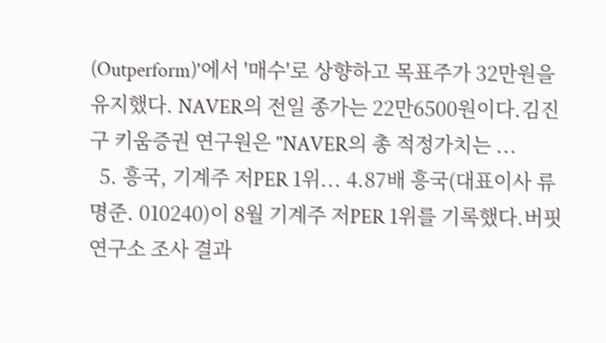(Outperform)'에서 '매수'로 상향하고 목표주가 32만원을 유지했다. NAVER의 전일 종가는 22만6500원이다.김진구 키움증권 연구원은 "NAVER의 총 적정가치는 ...
  5. 흥국, 기계주 저PER 1위... 4.87배 흥국(대표이사 류명준. 010240)이 8월 기계주 저PER 1위를 기록했다.버핏연구소 조사 결과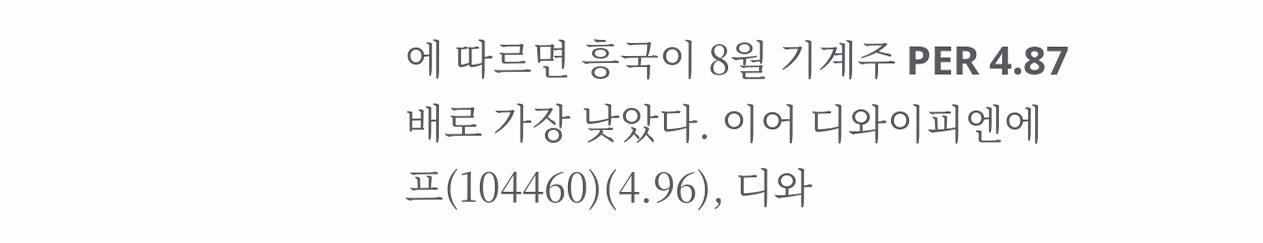에 따르면 흥국이 8월 기계주 PER 4.87배로 가장 낮았다. 이어 디와이피엔에프(104460)(4.96), 디와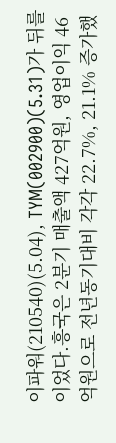이파워(210540)(5.04), TYM(002900)(5.31)가 뒤를 이었다.흥국은 2분기 매출액 427억원, 영업이익 46억원으로 전년동기대비 각각 22.7%, 21.1% 증가했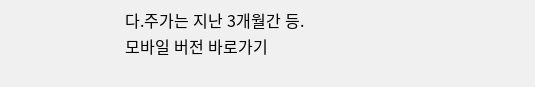다.주가는 지난 3개월간 등.
모바일 버전 바로가기